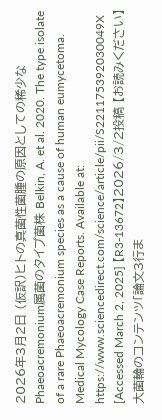2026年3月2日 (仮訳)ヒトの真菌性菌腫の原因としての稀少なPhaeoacremonium属菌のタイプ菌株 Belkin, A. et al. 2020. The type isolate of a rare Phaeoacremonium species as a cause of human eumycetoma. Medical Mycology Case Reports. Available at: https://www.sciencedirect.com/science/article/pii/S221175392030049X [Accessed March 2, 2025] 【R3-13672】2026/3/2投稿 【お読みください】 大菌輪のコンテンツ「論文3行ま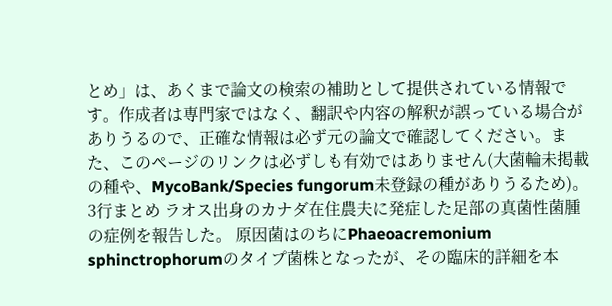とめ」は、あくまで論文の検索の補助として提供されている情報です。作成者は専門家ではなく、翻訳や内容の解釈が誤っている場合がありうるので、正確な情報は必ず元の論文で確認してください。また、このページのリンクは必ずしも有効ではありません(大菌輪未掲載の種や、MycoBank/Species fungorum未登録の種がありうるため)。 3行まとめ ラオス出身のカナダ在住農夫に発症した足部の真菌性菌腫の症例を報告した。 原因菌はのちにPhaeoacremonium sphinctrophorumのタイプ菌株となったが、その臨床的詳細を本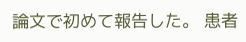論文で初めて報告した。 患者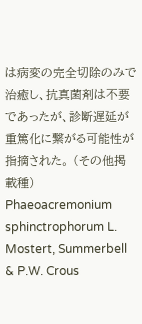は病変の完全切除のみで治癒し、抗真菌剤は不要であったが、診断遅延が重篤化に繋がる可能性が指摘された。 (その他掲載種) Phaeoacremonium sphinctrophorum L. Mostert, Summerbell & P.W. Crous